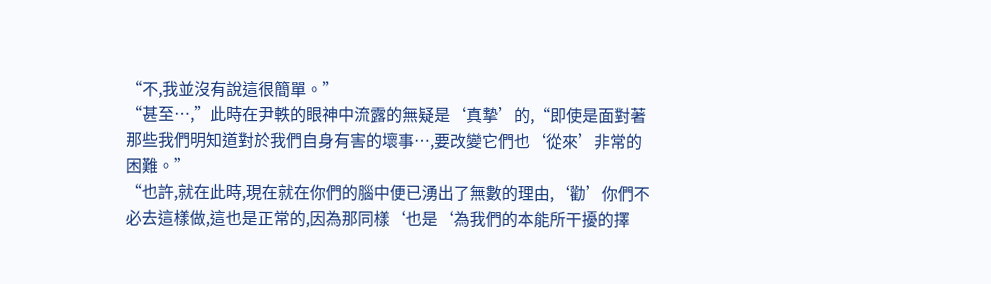“不,我並沒有說這很簡單。”
“甚至…,”此時在尹軼的眼神中流露的無疑是‘真摯’的,“即使是面對著那些我們明知道對於我們自身有害的壞事…,要改變它們也‘從來’非常的困難。”
“也許,就在此時,現在就在你們的腦中便已湧出了無數的理由,‘勸’你們不必去這樣做,這也是正常的,因為那同樣‘也是‘為我們的本能所干擾的擇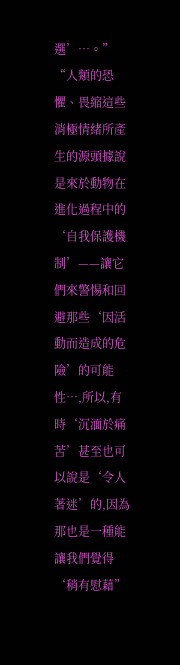選’…。”
“人類的恐懼、畏縮這些消極情緒所產生的源頭據說是來於動物在進化過程中的‘自我保護機制’——讓它們來警惕和回避那些‘因活動而造成的危險’的可能性…,所以,有時‘沉湎於痛苦’甚至也可以說是‘令人著迷’的,因為那也是一種能讓我們覺得‘稍有慰藉”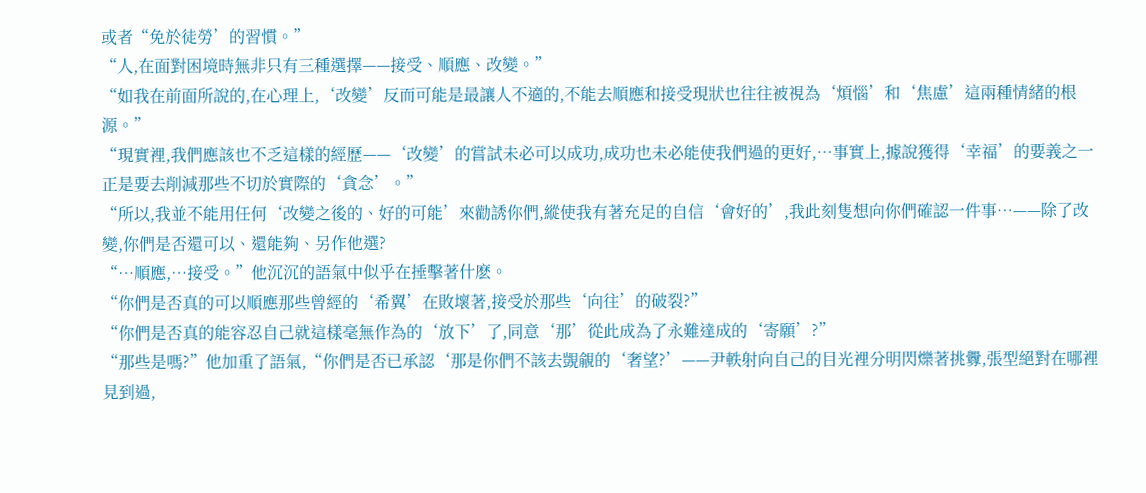或者“免於徒勞’的習慣。”
“人,在面對困境時無非只有三種選擇——接受、順應、改變。”
“如我在前面所說的,在心理上,‘改變’反而可能是最讓人不適的,不能去順應和接受現狀也往往被視為‘煩惱’和‘焦慮’這兩種情緒的根源。”
“現實裡,我們應該也不乏這樣的經歷——‘改變’的嘗試未必可以成功,成功也未必能使我們過的更好,…事實上,據說獲得‘幸福’的要義之一正是要去削減那些不切於實際的‘貪念’。”
“所以,我並不能用任何‘改變之後的、好的可能’來勸誘你們,縱使我有著充足的自信‘會好的’,我此刻隻想向你們確認一件事…——除了改變,你們是否還可以、還能夠、另作他選?
“…順應,…接受。”他沉沉的語氣中似乎在捶擊著什麽。
“你們是否真的可以順應那些曾經的‘希翼’在敗壞著,接受於那些‘向往’的破裂?”
“你們是否真的能容忍自己就這樣毫無作為的‘放下’了,同意‘那’從此成為了永難達成的‘寄願’?”
“那些是嗎?”他加重了語氣,“你們是否已承認‘那是你們不該去覬覦的‘奢望?’——尹軼射向自己的目光裡分明閃爍著挑釁,張型絕對在哪裡見到過,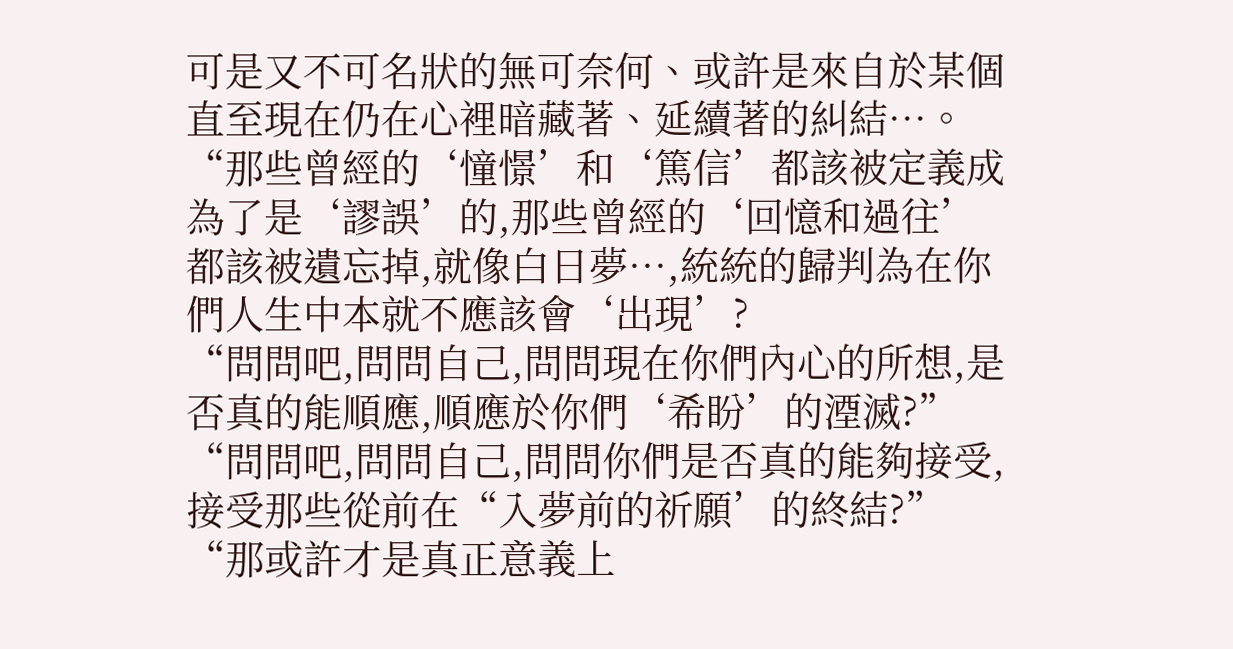可是又不可名狀的無可奈何、或許是來自於某個直至現在仍在心裡暗藏著、延續著的糾結…。
“那些曾經的‘憧憬’和‘篤信’都該被定義成為了是‘謬誤’的,那些曾經的‘回憶和過往’都該被遺忘掉,就像白日夢…,統統的歸判為在你們人生中本就不應該會‘出現’?
“問問吧,問問自己,問問現在你們內心的所想,是否真的能順應,順應於你們‘希盼’的湮滅?”
“問問吧,問問自己,問問你們是否真的能夠接受,接受那些從前在“入夢前的祈願’的終結?”
“那或許才是真正意義上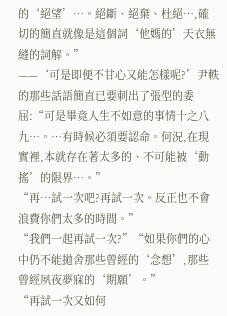的‘絕望’…。絕斷、絕棄、杜絕…,確切的簡直就像是這個詞‘他媽的’天衣無縫的詞解。”
——‘可是即便不甘心又能怎樣呢?’尹軼的那些話語簡直已要刺出了張型的委屈:“可是畢竟人生不如意的事情十之八九…。…有時候必須要認命。何況,在現實裡,本就存在著太多的、不可能被‘動搖’的限界…。”
“再…試一次吧?再試一次。反正也不會浪費你們太多的時間。”
“我們一起再試一次?”“如果你們的心中仍不能拋舍那些曾經的‘念想’,那些曾經夙夜夢寐的‘期願’。”
“再試一次又如何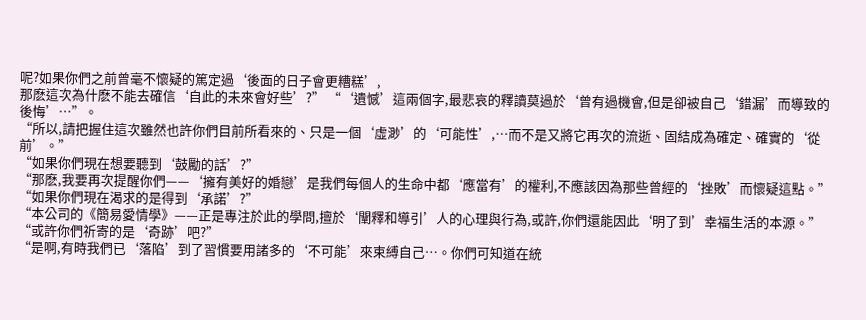呢?如果你們之前曾毫不懷疑的篤定過‘後面的日子會更糟糕’,
那麽這次為什麽不能去確信‘自此的未來會好些’?” “‘遺憾’這兩個字,最悲哀的釋讀莫過於‘曾有過機會,但是卻被自己‘錯漏’而導致的後悔’…”。
“所以,請把握住這次雖然也許你們目前所看來的、只是一個‘虛渺’的‘可能性’,…而不是又將它再次的流逝、固結成為確定、確實的‘從前’。”
“如果你們現在想要聽到‘鼓勵的話’?”
“那麽,我要再次提醒你們——‘擁有美好的婚戀’是我們每個人的生命中都‘應當有’的權利,不應該因為那些曾經的‘挫敗’而懷疑這點。”
“如果你們現在渴求的是得到‘承諾’?”
“本公司的《簡易愛情學》——正是專注於此的學問,擅於‘闡釋和導引’人的心理與行為,或許,你們還能因此‘明了到’幸福生活的本源。”
“或許你們祈寄的是‘奇跡’吧?”
“是啊,有時我們已‘落陷’到了習慣要用諸多的‘不可能’來束縛自己…。你們可知道在統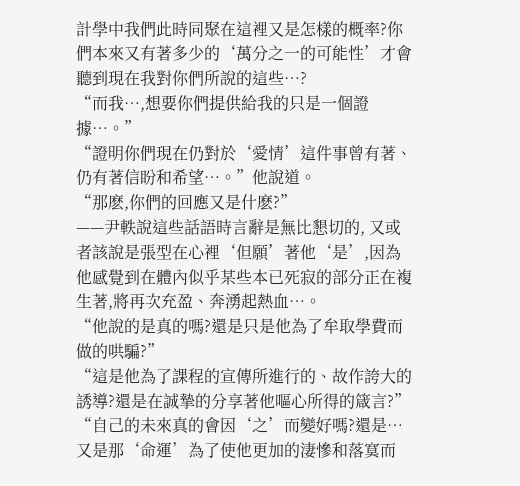計學中我們此時同聚在這裡又是怎樣的概率?你們本來又有著多少的‘萬分之一的可能性’才會聽到現在我對你們所說的這些…?
“而我…,想要你們提供給我的只是一個證據…。”
“證明你們現在仍對於‘愛情’這件事曾有著、仍有著信盼和希望…。”他說道。
“那麽,你們的回應又是什麽?”
——尹軼說這些話語時言辭是無比懇切的, 又或者該說是張型在心裡‘但願’著他‘是’,因為他感覺到在體內似乎某些本已死寂的部分正在複生著,將再次充盈、奔湧起熱血…。
“他說的是真的嗎?還是只是他為了牟取學費而做的哄騙?”
“這是他為了課程的宣傳所進行的、故作誇大的誘導?還是在誠摯的分享著他嘔心所得的箴言?”
“自己的未來真的會因‘之’而變好嗎?還是…又是那‘命運’為了使他更加的淒慘和落寞而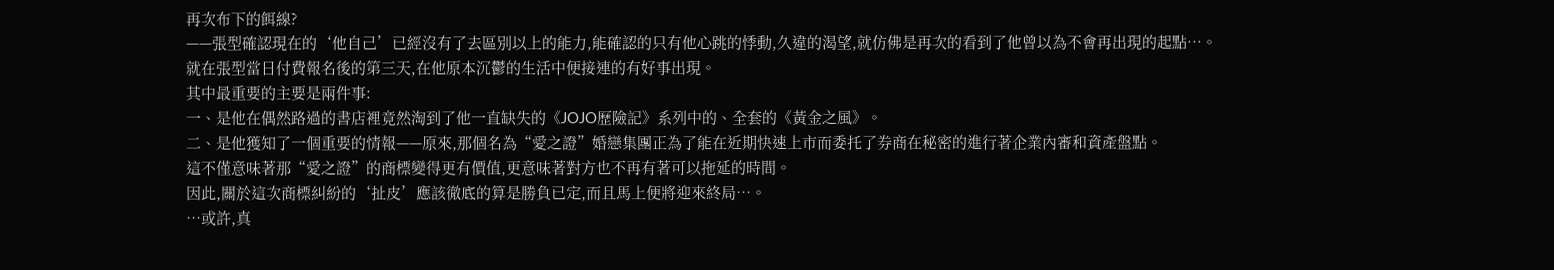再次布下的餌線?
——張型確認現在的‘他自己’已經沒有了去區別以上的能力,能確認的只有他心跳的悸動,久違的渴望,就仿佛是再次的看到了他曾以為不會再出現的起點…。
就在張型當日付費報名後的第三天,在他原本沉鬱的生活中便接連的有好事出現。
其中最重要的主要是兩件事:
一、是他在偶然路過的書店裡竟然淘到了他一直缺失的《JOJO歷險記》系列中的、全套的《黃金之風》。
二、是他獲知了一個重要的情報——原來,那個名為“愛之證”婚戀集團正為了能在近期快速上市而委托了券商在秘密的進行著企業內審和資產盤點。
這不僅意味著那“愛之證”的商標變得更有價值,更意味著對方也不再有著可以拖延的時間。
因此,關於這次商標糾紛的‘扯皮’應該徹底的算是勝負已定,而且馬上便將迎來終局…。
…或許,真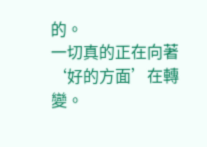的。
一切真的正在向著‘好的方面’在轉變。